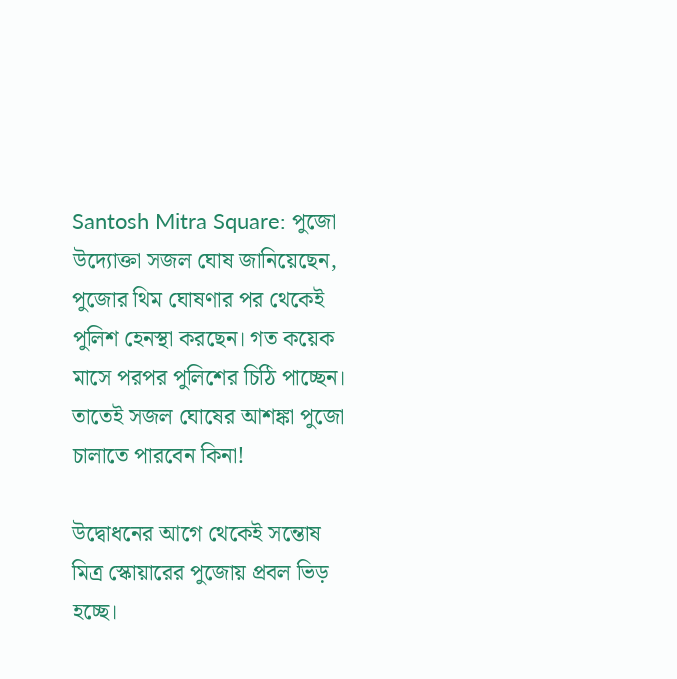Santosh Mitra Square: পুজো উদ্যোক্তা সজল ঘোষ জানিয়েছেন, পুজোর থিম ঘোষণার পর থেকেই পুলিশ হেনস্থা করছেন। গত কয়েক মাসে পরপর পুলিশের চিঠি পাচ্ছেন। তাতেই সজল ঘোষের আশঙ্কা পুজো চালাতে পারবেন কিনা!

উদ্বোধনের আগে থেকেই সন্তোষ মিত্র স্কোয়ারের পুজোয় প্রবল ভিড় হচ্ছে।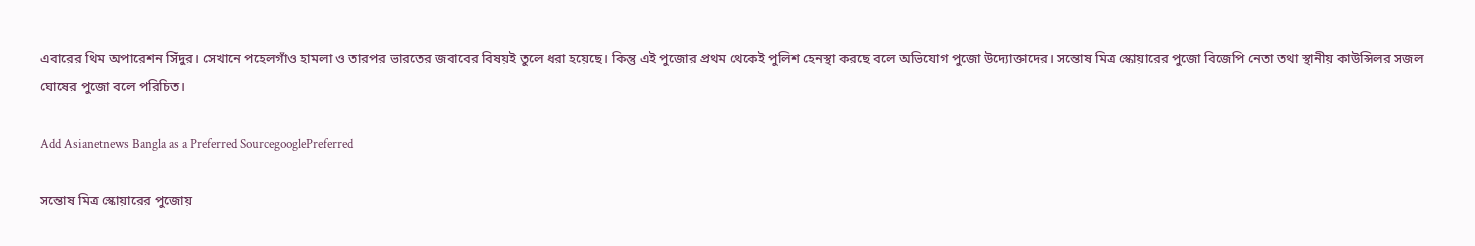এবারের থিম অপারেশন সিঁদুর। সেখানে পহেলগাঁও হামলা ও তারপর ভারতের জবাবের বিষয়ই তুলে ধরা হয়েছে। কিন্তু এই পুজোর প্রথম থেকেই পুলিশ হেনস্থা করছে বলে অভিযোগ পুজো উদ্যোক্তাদের। সন্তোষ মিত্র স্কোয়ারের পুজো বিজেপি নেতা তথা স্থানীয় কাউন্সিলর সজল ঘোষের পুজো বলে পরিচিত।

Add Asianetnews Bangla as a Preferred SourcegooglePreferred

সন্তোষ মিত্র স্কোয়ারের পুজোয়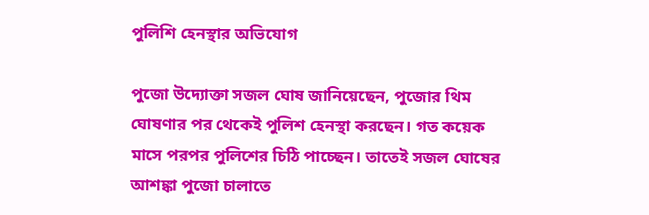পুলিশি হেনস্থার অভিযোগ

পুজো উদ্যোক্তা সজল ঘোষ জানিয়েছেন, পুজোর থিম ঘোষণার পর থেকেই পুলিশ হেনস্থা করছেন। গত কয়েক মাসে পরপর পুলিশের চিঠি পাচ্ছেন। তাতেই সজল ঘোষের আশঙ্কা পুজো চালাতে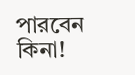পারবেন কিনা!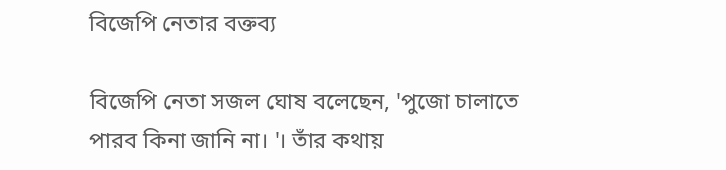বিজেপি নেতার বক্তব্য

বিজেপি নেতা সজল ঘোষ বলেছেন, 'পুজো চালাতে পারব কিনা জানি না। '। তাঁর কথায়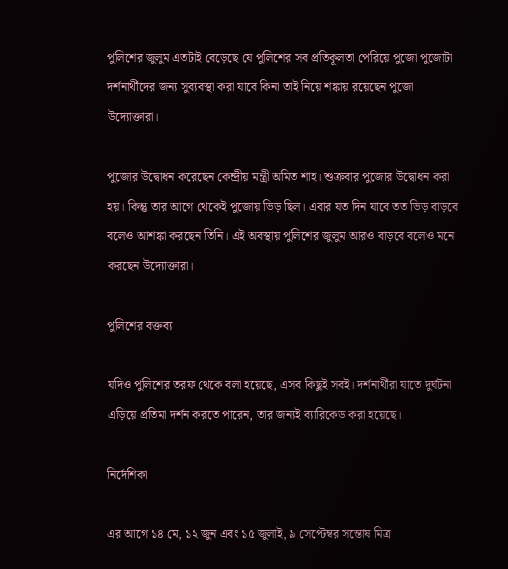পুলিশের জুলুম এতটাই বেড়েছে যে পুলিশের সব প্রতিকূলতা পেরিয়ে পুজো পুজোটা দর্শনার্থীদের জন্য সুব্যবস্থা করা যাবে কিনা তাই নিয়ে শঙ্কায় রয়েছেন পুজো উদ্যোক্তারা।

পুজোর উদ্বোধন করেছেন কেন্দ্রীয় মন্ত্রী অমিত শাহ। শুক্রবার পুজোর উদ্বোধন করা হয়। কিন্তু তার আগে থেকেই পুজোয় ভিড় ছিল। এবার যত দিন যাবে তত ভিড় বাড়বে বলেও আশঙ্কা করছেন তিনি। এই অবস্থায় পুলিশের জুলুম আরও বাড়বে বলেও মনে করছেন উদ্যোক্তারা।

পুলিশের বক্তব্য

যদিও পুলিশের তরফ থেকে বলা হয়েছে, এসব কিছুই সবই। দর্শনার্থীরা যাতে দুর্ঘটনা এড়িয়ে প্রতিমা দর্শন করতে পারেন, তার জন্যই ব্যারিকেড করা হয়েছে।

নির্দেশিকা

এর আগে ১৪ মে, ১২ জুন এবং ১৫ জুলাই, ৯ সেপ্টেম্বর সন্তোষ মিত্র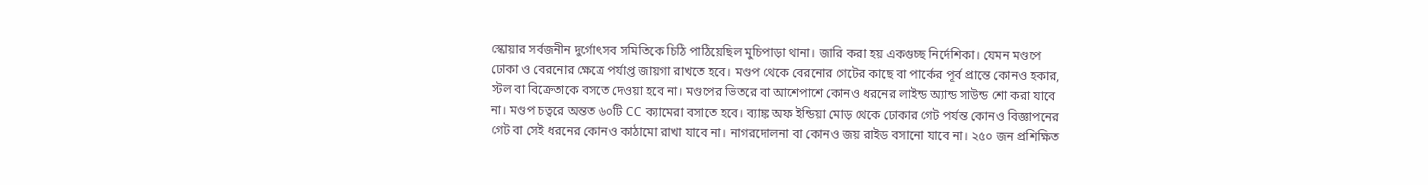স্কোয়ার সর্বজনীন দুর্গোৎসব সমিতিকে চিঠি পাঠিয়েছিল মুচিপাড়া থানা। জারি করা হয় একগুচ্ছ নির্দেশিকা। যেমন মণ্ডপে ঢোকা ও বেরনোর ক্ষেত্রে পর্যাপ্ত জায়গা রাখতে হবে। মণ্ডপ থেকে বেরনোর গেটের কাছে বা পার্কের পূর্ব প্রান্তে কোনও হকার, স্টল বা বিক্রেতাকে বসতে দেওয়া হবে না। মণ্ডপের ভিতরে বা আশেপাশে কোনও ধরনের লাইন্ড অ্যান্ড সাউন্ড শো করা যাবে না। মণ্ডপ চত্বরে অন্তত ৬০টি CC ক্যামেরা বসাতে হবে। ব্যাঙ্ক অফ ইন্ডিয়া মোড় থেকে ঢোকার গেট পর্যন্ত কোনও বিজ্ঞাপনের গেট বা সেই ধরনের কোনও কাঠামো রাখা যাবে না। নাগরদোলনা বা কোনও জয় রাইড বসানো যাবে না। ২৫০ জন প্রশিক্ষিত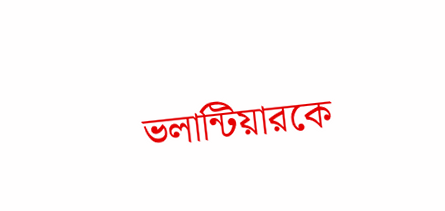ভলান্টিয়ারকে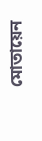মোতায়েন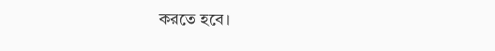করতে হবে।